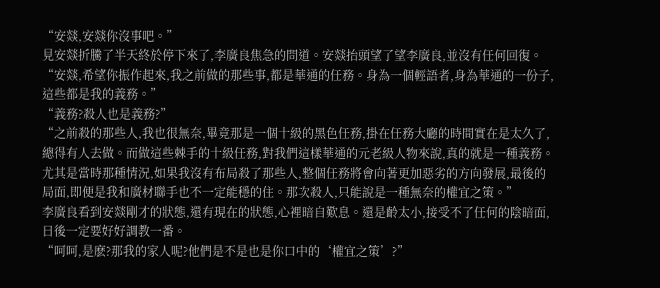“安燚,安燚你沒事吧。”
見安燚折騰了半天終於停下來了,李廣良焦急的問道。安燚抬頭望了望李廣良,並沒有任何回復。
“安燚,希望你振作起來,我之前做的那些事,都是華通的任務。身為一個輕語者,身為華通的一份子,這些都是我的義務。”
“義務?殺人也是義務?”
“之前殺的那些人,我也很無奈,畢竟那是一個十級的黑色任務,掛在任務大廳的時間實在是太久了,總得有人去做。而做這些棘手的十級任務,對我們這樣華通的元老級人物來說,真的就是一種義務。尤其是當時那種情況,如果我沒有布局殺了那些人,整個任務將會向著更加惡劣的方向發展,最後的局面,即便是我和廣材聯手也不一定能穩的住。那次殺人,只能說是一種無奈的權宜之策。”
李廣良看到安燚剛才的狀態,還有現在的狀態,心裡暗自歎息。還是齡太小,接受不了任何的陰暗面,日後一定要好好調教一番。
“呵呵,是麽?那我的家人呢?他們是不是也是你口中的‘權宜之策’?”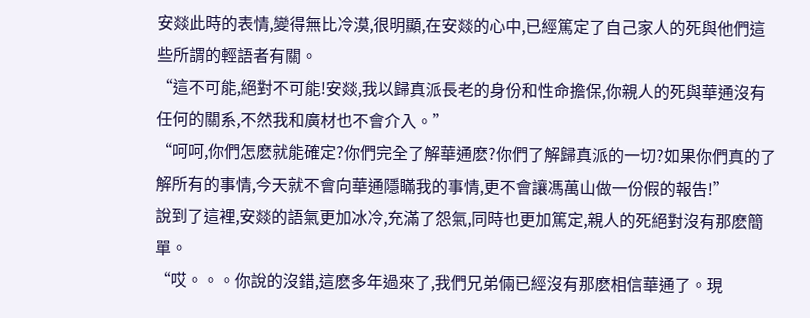安燚此時的表情,變得無比冷漠,很明顯,在安燚的心中,已經篤定了自己家人的死與他們這些所謂的輕語者有關。
“這不可能,絕對不可能!安燚,我以歸真派長老的身份和性命擔保,你親人的死與華通沒有任何的關系,不然我和廣材也不會介入。”
“呵呵,你們怎麽就能確定?你們完全了解華通麽?你們了解歸真派的一切?如果你們真的了解所有的事情,今天就不會向華通隱瞞我的事情,更不會讓馮萬山做一份假的報告!”
說到了這裡,安燚的語氣更加冰冷,充滿了怨氣,同時也更加篤定,親人的死絕對沒有那麽簡單。
“哎。。。你說的沒錯,這麽多年過來了,我們兄弟倆已經沒有那麽相信華通了。現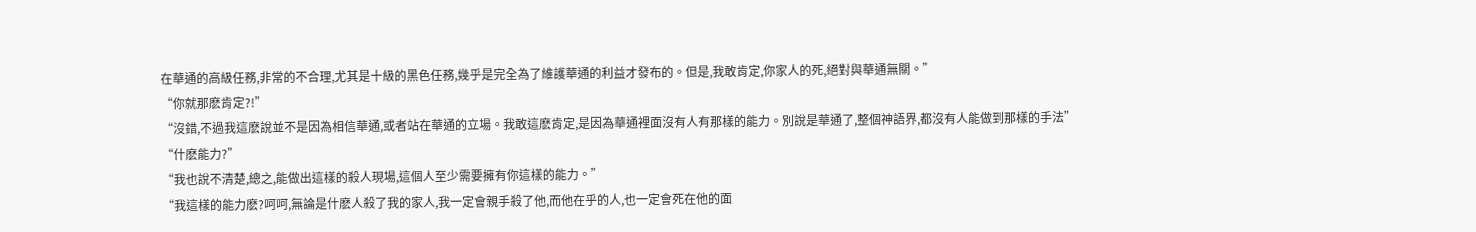在華通的高級任務,非常的不合理,尤其是十級的黑色任務,幾乎是完全為了維護華通的利益才發布的。但是,我敢肯定,你家人的死,絕對與華通無關。”
“你就那麽肯定?!”
“沒錯,不過我這麽說並不是因為相信華通,或者站在華通的立場。我敢這麽肯定,是因為華通裡面沒有人有那樣的能力。別說是華通了,整個神語界,都沒有人能做到那樣的手法”
“什麽能力?”
“我也說不清楚,總之,能做出這樣的殺人現場,這個人至少需要擁有你這樣的能力。”
“我這樣的能力麽?呵呵,無論是什麽人殺了我的家人,我一定會親手殺了他,而他在乎的人,也一定會死在他的面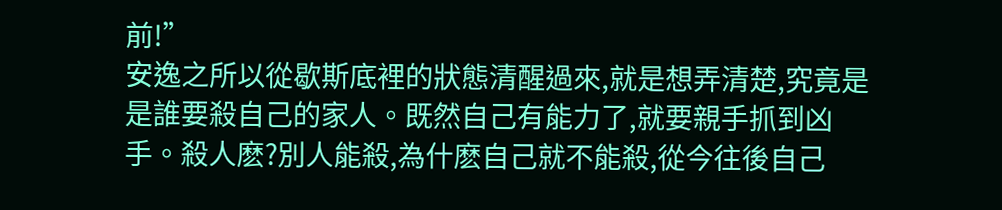前!”
安逸之所以從歇斯底裡的狀態清醒過來,就是想弄清楚,究竟是是誰要殺自己的家人。既然自己有能力了,就要親手抓到凶手。殺人麽?別人能殺,為什麽自己就不能殺,從今往後自己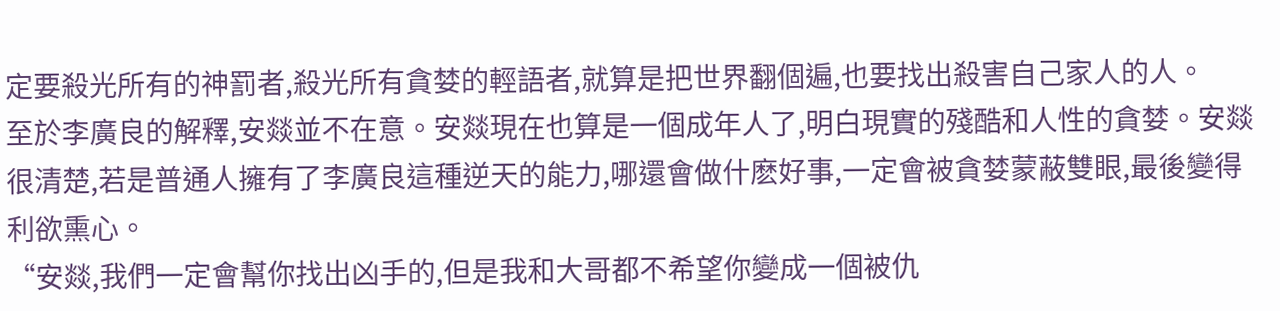定要殺光所有的神罰者,殺光所有貪婪的輕語者,就算是把世界翻個遍,也要找出殺害自己家人的人。
至於李廣良的解釋,安燚並不在意。安燚現在也算是一個成年人了,明白現實的殘酷和人性的貪婪。安燚很清楚,若是普通人擁有了李廣良這種逆天的能力,哪還會做什麽好事,一定會被貪婪蒙蔽雙眼,最後變得利欲熏心。
“安燚,我們一定會幫你找出凶手的,但是我和大哥都不希望你變成一個被仇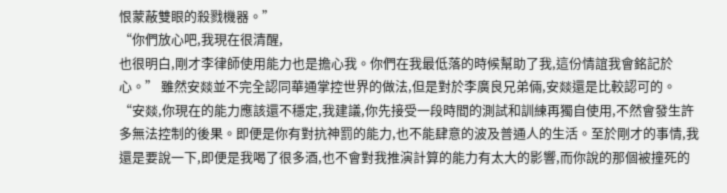恨蒙蔽雙眼的殺戮機器。”
“你們放心吧,我現在很清醒,
也很明白,剛才李律師使用能力也是擔心我。你們在我最低落的時候幫助了我,這份情誼我會銘記於心。” 雖然安燚並不完全認同華通掌控世界的做法,但是對於李廣良兄弟倆,安燚還是比較認可的。
“安燚,你現在的能力應該還不穩定,我建議,你先接受一段時間的測試和訓練再獨自使用,不然會發生許多無法控制的後果。即便是你有對抗神罰的能力,也不能肆意的波及普通人的生活。至於剛才的事情,我還是要說一下,即便是我喝了很多酒,也不會對我推演計算的能力有太大的影響,而你說的那個被撞死的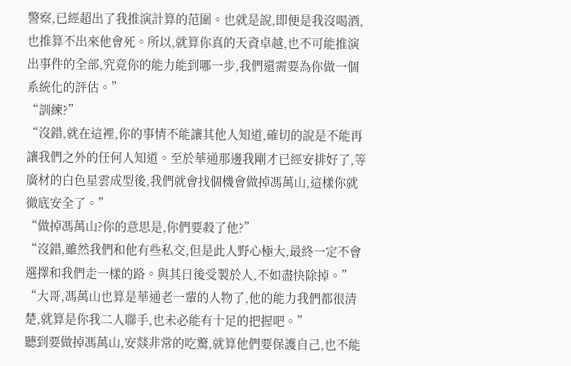警察,已經超出了我推演計算的范圍。也就是說,即便是我沒喝酒,也推算不出來他會死。所以,就算你真的天資卓越,也不可能推演出事件的全部,究竟你的能力能到哪一步,我們還需要為你做一個系統化的評估。”
“訓練?”
“沒錯,就在這裡,你的事情不能讓其他人知道,確切的說是不能再讓我們之外的任何人知道。至於華通那邊我剛才已經安排好了,等廣材的白色星雲成型後,我們就會找個機會做掉馮萬山,這樣你就徹底安全了。”
“做掉馮萬山?你的意思是,你們要殺了他?”
“沒錯,雖然我們和他有些私交,但是此人野心極大,最終一定不會選擇和我們走一樣的路。與其日後受製於人,不如盡快除掉。”
“大哥,馮萬山也算是華通老一輩的人物了,他的能力我們都很清楚,就算是你我二人聯手,也未必能有十足的把握吧。”
聽到要做掉馮萬山,安燚非常的吃驚,就算他們要保護自己,也不能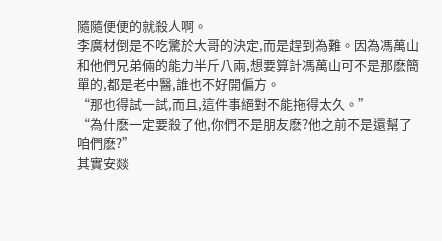隨隨便便的就殺人啊。
李廣材倒是不吃驚於大哥的決定,而是趕到為難。因為馮萬山和他們兄弟倆的能力半斤八兩,想要算計馮萬山可不是那麽簡單的,都是老中醫,誰也不好開偏方。
“那也得試一試,而且,這件事絕對不能拖得太久。”
“為什麽一定要殺了他,你們不是朋友麽?他之前不是還幫了咱們麽?”
其實安燚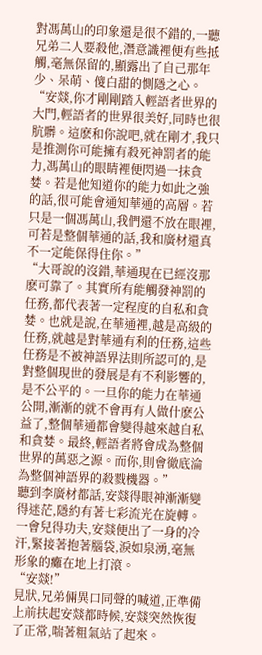對馮萬山的印象還是很不錯的,一聽兄弟二人要殺他,潛意識裡便有些抵觸,毫無保留的,顯露出了自己那年少、呆萌、傻白甜的惻隱之心。
“安燚,你才剛剛踏入輕語者世界的大門,輕語者的世界很美好,同時也很肮髒。這麽和你說吧,就在剛才,我只是推測你可能擁有殺死神罰者的能力,馮萬山的眼睛裡便閃過一抹貪婪。若是他知道你的能力如此之強的話,很可能會通知華通的高層。若只是一個馮萬山,我們還不放在眼裡,可若是整個華通的話,我和廣材還真不一定能保得住你。”
“大哥說的沒錯,華通現在已經沒那麽可靠了。其實所有能觸發神罰的任務,都代表著一定程度的自私和貪婪。也就是說,在華通裡,越是高級的任務,就越是對華通有利的任務,這些任務是不被神語界法則所認可的,是對整個現世的發展是有不利影響的,是不公平的。一旦你的能力在華通公開,漸漸的就不會再有人做什麽公益了,整個華通都會變得越來越自私和貪婪。最終,輕語者將會成為整個世界的萬惡之源。而你,則會徹底淪為整個神語界的殺戮機器。”
聽到李廣材都話,安燚得眼神漸漸變得迷茫,隱約有著七彩流光在旋轉。一會兒得功夫,安燚便出了一身的冷汗,緊接著抱著腦袋,淚如泉湧,毫無形象的癱在地上打滾。
“安燚!”
見狀,兄弟倆異口同聲的喊道,正準備上前扶起安燚都時候,安燚突然恢復了正常,喘著粗氣站了起來。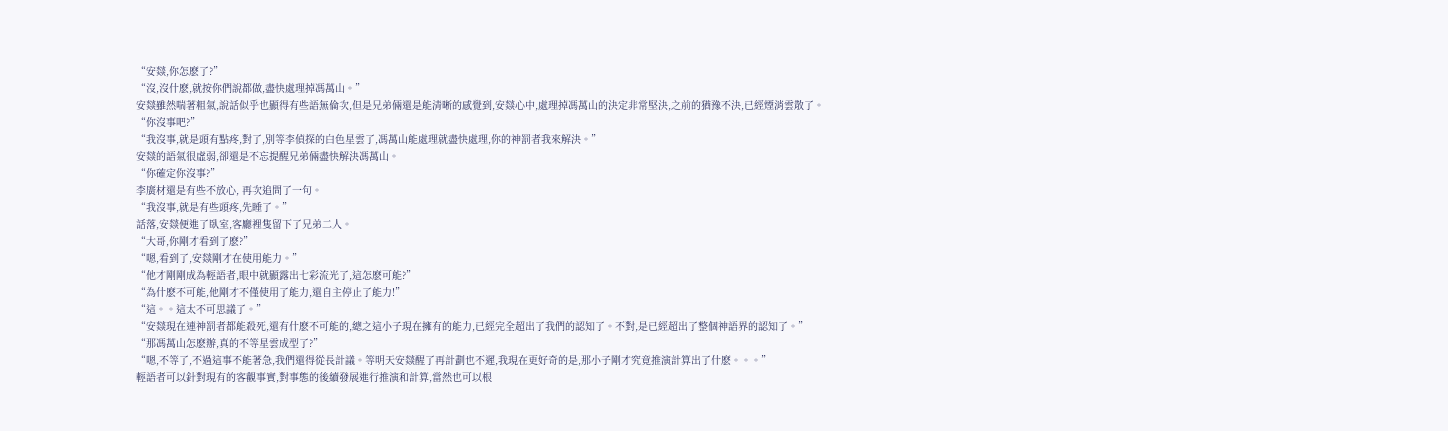“安燚,你怎麽了?”
“沒,沒什麽,就按你們說都做,盡快處理掉馮萬山。”
安燚雖然喘著粗氣,說話似乎也顯得有些語無倫次,但是兄弟倆還是能清晰的感覺到,安燚心中,處理掉馮萬山的決定非常堅決,之前的猶豫不決,已經煙消雲散了。
“你沒事吧?”
“我沒事,就是頭有點疼,對了,別等李偵探的白色星雲了,馮萬山能處理就盡快處理,你的神罰者我來解決。”
安燚的語氣很虛弱,卻還是不忘提醒兄弟倆盡快解決馮萬山。
“你確定你沒事?”
李廣材還是有些不放心, 再次追問了一句。
“我沒事,就是有些頭疼,先睡了。”
話落,安燚便進了臥室,客廳裡隻留下了兄弟二人。
“大哥,你剛才看到了麽?”
“嗯,看到了,安燚剛才在使用能力。”
“他才剛剛成為輕語者,眼中就顯露出七彩流光了,這怎麽可能?”
“為什麽不可能,他剛才不僅使用了能力,還自主停止了能力!”
“這。。這太不可思議了。”
“安燚現在連神罰者都能殺死,還有什麽不可能的,總之這小子現在擁有的能力,已經完全超出了我們的認知了。不對,是已經超出了整個神語界的認知了。”
“那馮萬山怎麽辦,真的不等星雲成型了?”
“嗯,不等了,不過這事不能著急,我們還得從長計議。等明天安燚醒了再計劃也不遲,我現在更好奇的是,那小子剛才究竟推演計算出了什麽。。。”
輕語者可以針對現有的客觀事實,對事態的後續發展進行推演和計算,當然也可以根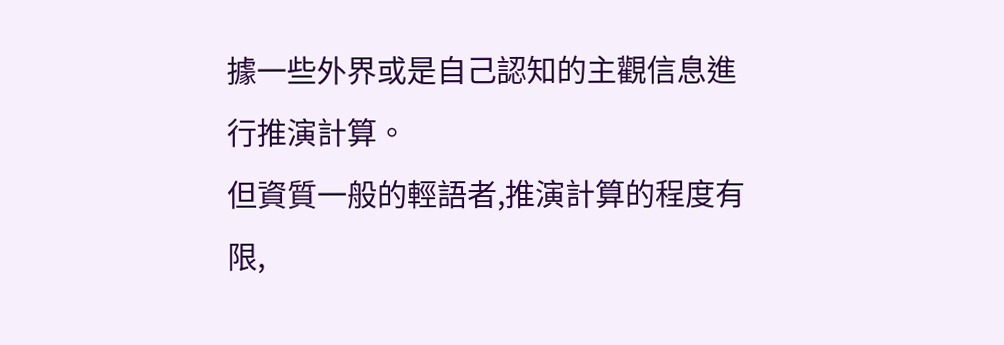據一些外界或是自己認知的主觀信息進行推演計算。
但資質一般的輕語者,推演計算的程度有限,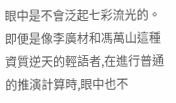眼中是不會泛起七彩流光的。即便是像李廣材和馮萬山這種資質逆天的輕語者,在進行普通的推演計算時,眼中也不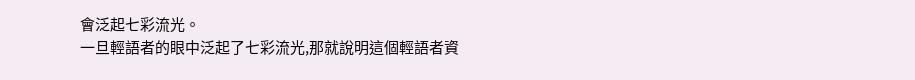會泛起七彩流光。
一旦輕語者的眼中泛起了七彩流光,那就說明這個輕語者資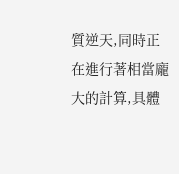質逆天,同時正在進行著相當龐大的計算,具體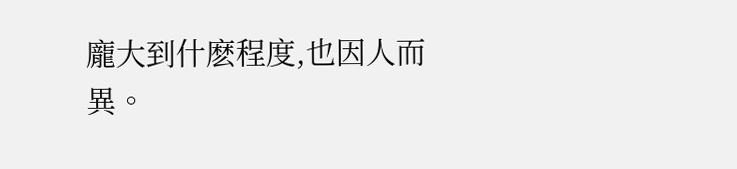龐大到什麽程度,也因人而異。